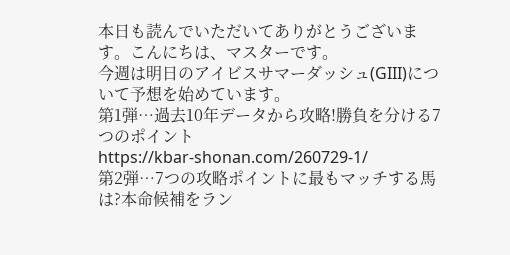本日も読んでいただいてありがとうございます。こんにちは、マスターです。
今週は明日のアイビスサマーダッシュ(GIII)について予想を始めています。
第1弾…過去10年データから攻略!勝負を分ける7つのポイント
https://kbar-shonan.com/260729-1/
第2弾…7つの攻略ポイントに最もマッチする馬は?本命候補をラン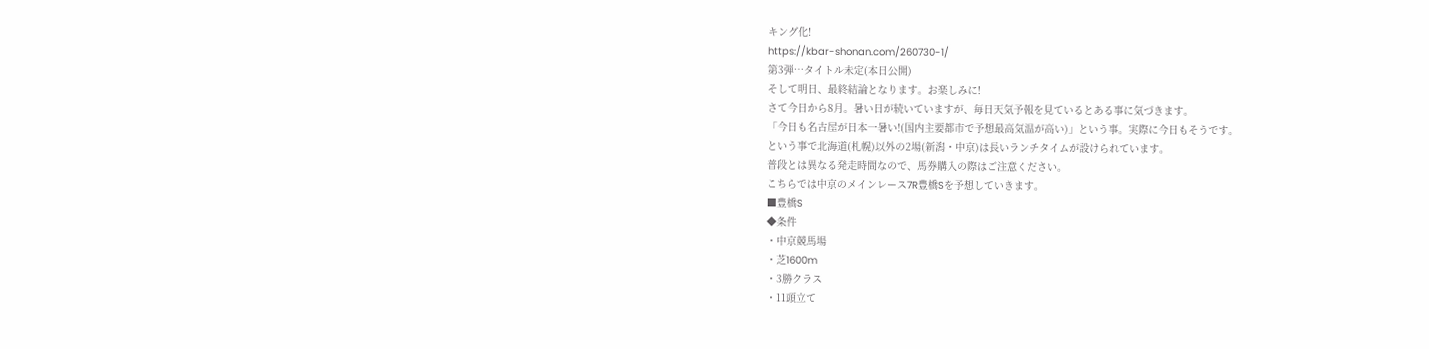キング化!
https://kbar-shonan.com/260730-1/
第3弾…タイトル未定(本日公開)
そして明日、最終結論となります。お楽しみに!
さて今日から8月。暑い日が続いていますが、毎日天気予報を見ているとある事に気づきます。
「今日も名古屋が日本一暑い!(国内主要都市で予想最高気温が高い)」という事。実際に今日もそうです。
という事で北海道(札幌)以外の2場(新潟・中京)は長いランチタイムが設けられています。
普段とは異なる発走時間なので、馬券購入の際はご注意ください。
こちらでは中京のメインレース7R豊橋Sを予想していきます。
■豊橋S
◆条件
・中京競馬場
・芝1600m
・3勝クラス
・11頭立て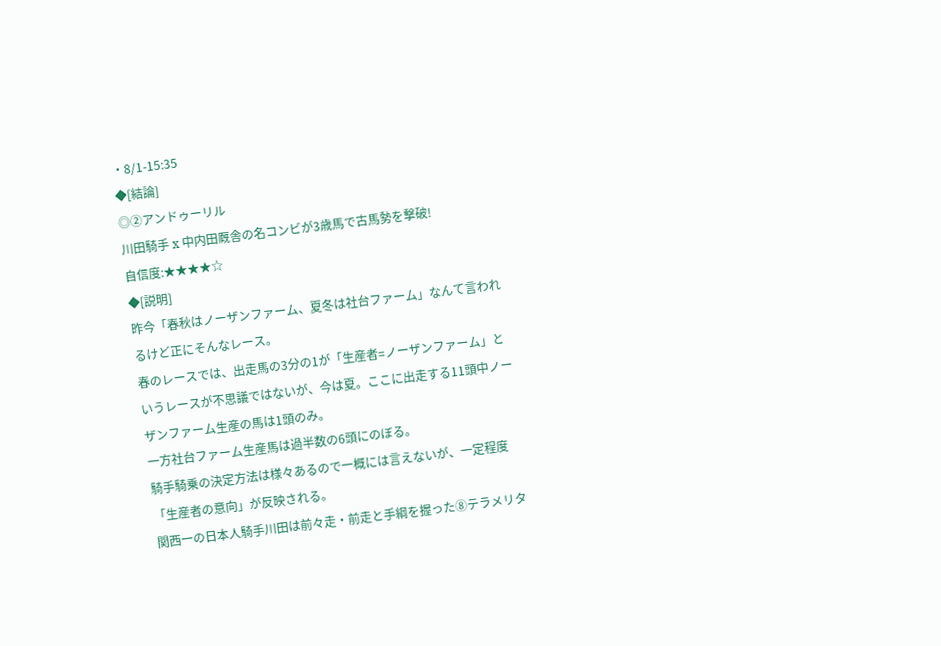・8/1-15:35
◆[結論]
◎②アンドゥーリル
川田騎手 x 中内田厩舎の名コンビが3歳馬で古馬勢を撃破!
自信度:★★★★☆
◆[説明]
昨今「春秋はノーザンファーム、夏冬は社台ファーム」なんて言われるけど正にそんなレース。
春のレースでは、出走馬の3分の1が「生産者=ノーザンファーム」というレースが不思議ではないが、今は夏。ここに出走する11頭中ノーザンファーム生産の馬は1頭のみ。
一方社台ファーム生産馬は過半数の6頭にのぼる。
騎手騎乗の決定方法は様々あるので一概には言えないが、一定程度「生産者の意向」が反映される。
関西一の日本人騎手川田は前々走・前走と手綱を握った⑧テラメリタ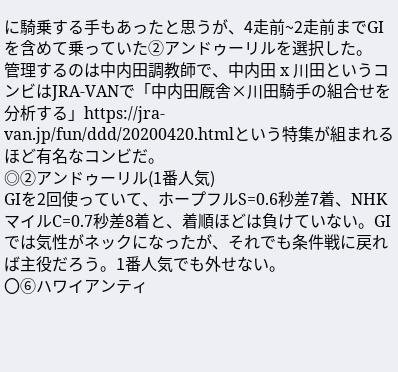に騎乗する手もあったと思うが、4走前~2走前までGIを含めて乗っていた②アンドゥーリルを選択した。
管理するのは中内田調教師で、中内田 x 川田というコンビはJRA-VANで「中内田厩舎×川田騎手の組合せを分析する」https://jra-van.jp/fun/ddd/20200420.htmlという特集が組まれるほど有名なコンビだ。
◎②アンドゥーリル(1番人気)
GIを2回使っていて、ホープフルS=0.6秒差7着、NHKマイルC=0.7秒差8着と、着順ほどは負けていない。GIでは気性がネックになったが、それでも条件戦に戻れば主役だろう。1番人気でも外せない。
〇⑥ハワイアンティ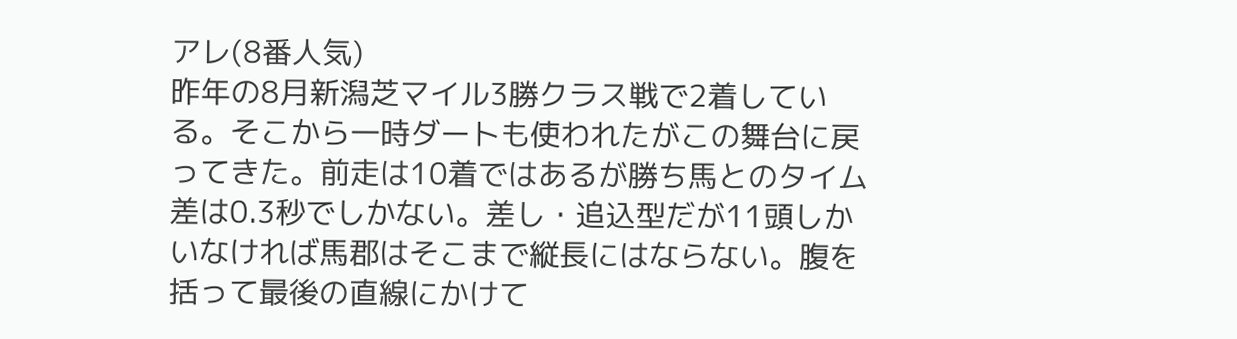アレ(8番人気)
昨年の8月新潟芝マイル3勝クラス戦で2着している。そこから一時ダートも使われたがこの舞台に戻ってきた。前走は10着ではあるが勝ち馬とのタイム差は0.3秒でしかない。差し・追込型だが11頭しかいなければ馬郡はそこまで縦長にはならない。腹を括って最後の直線にかけて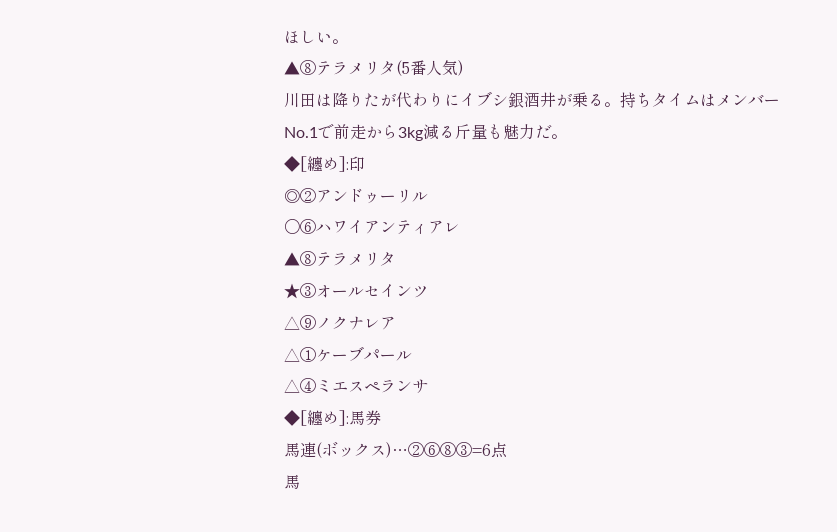ほしい。
▲⑧テラメリタ(5番人気)
川田は降りたが代わりにイブシ銀酒井が乗る。持ちタイムはメンバーNo.1で前走から3kg減る斤量も魅力だ。
◆[纏め]:印
◎②アンドゥーリル
〇⑥ハワイアンティアレ
▲⑧テラメリタ
★③オールセインツ
△⑨ノクナレア
△①ケーブパール
△④ミエスペランサ
◆[纏め]:馬券
馬連(ボックス)…②⑥⑧③=6点
馬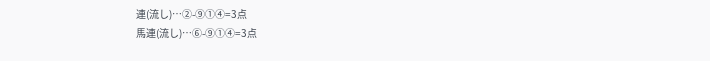連(流し)…②-⑨①④=3点
馬連(流し)…⑥-⑨①④=3点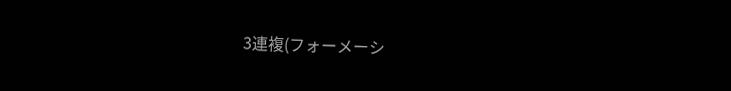3連複(フォーメーシ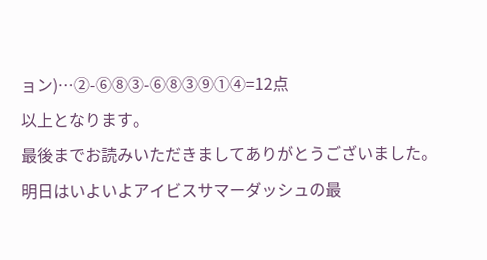ョン)…②-⑥⑧③-⑥⑧③⑨①④=12点
以上となります。
最後までお読みいただきましてありがとうございました。
明日はいよいよアイビスサマーダッシュの最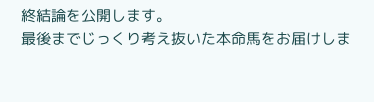終結論を公開します。
最後までじっくり考え抜いた本命馬をお届けしま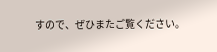すので、ぜひまたご覧ください。